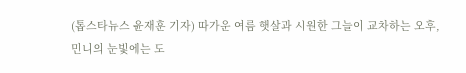(톱스타뉴스 윤재훈 기자) 따가운 여름 햇살과 시원한 그늘이 교차하는 오후, 민니의 눈빛에는 도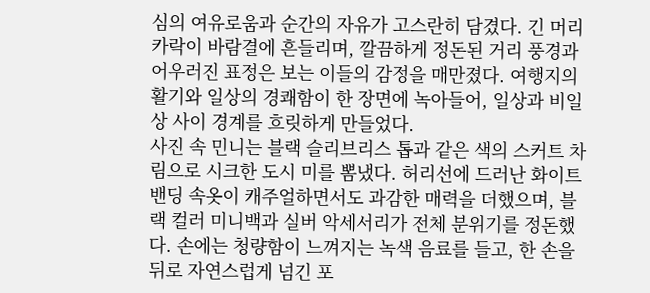심의 여유로움과 순간의 자유가 고스란히 담겼다. 긴 머리카락이 바람결에 흔들리며, 깔끔하게 정돈된 거리 풍경과 어우러진 표정은 보는 이들의 감정을 매만졌다. 여행지의 활기와 일상의 경쾌함이 한 장면에 녹아들어, 일상과 비일상 사이 경계를 흐릿하게 만들었다.
사진 속 민니는 블랙 슬리브리스 톱과 같은 색의 스커트 차림으로 시크한 도시 미를 뽐냈다. 허리선에 드러난 화이트 밴딩 속옷이 캐주얼하면서도 과감한 매력을 더했으며, 블랙 컬러 미니백과 실버 악세서리가 전체 분위기를 정돈했다. 손에는 청량함이 느껴지는 녹색 음료를 들고, 한 손을 뒤로 자연스럽게 넘긴 포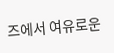즈에서 여유로운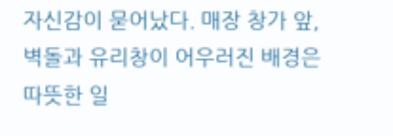자신감이 묻어났다. 매장 창가 앞, 벽돌과 유리창이 어우러진 배경은 따뜻한 일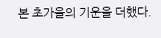본 초가을의 기운을 더했다.